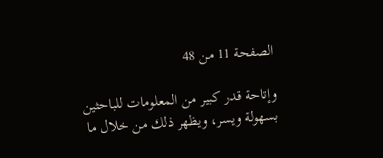الصفحة 11 من 48

وإتاحة قدر كبير من المعلومات للباحثين بسهولة ويسر، ويظهر ذلك من خلال ما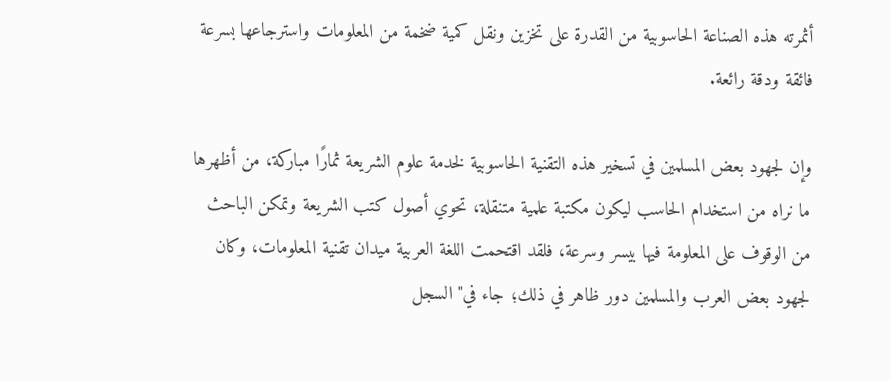أثمرته هذه الصناعة الحاسوبية من القدرة على تخزين ونقل كمية ضخمة من المعلومات واسترجاعها بسرعة فائقة ودقة رائعة.

وإن لجهود بعض المسلمين في تسخير هذه التقنية الحاسوبية لخدمة علوم الشريعة ثمارًا مباركة، من أظهرها ما نراه من استخدام الحاسب ليكون مكتبة علمية متنقلة، تحوي أصول كتب الشريعة وتمكن الباحث من الوقوف على المعلومة فيها بيسر وسرعة، فلقد اقتحمت اللغة العربية ميدان تقنية المعلومات، وكان لجهود بعض العرب والمسلمين دور ظاهر في ذلك؛ جاء في"السجل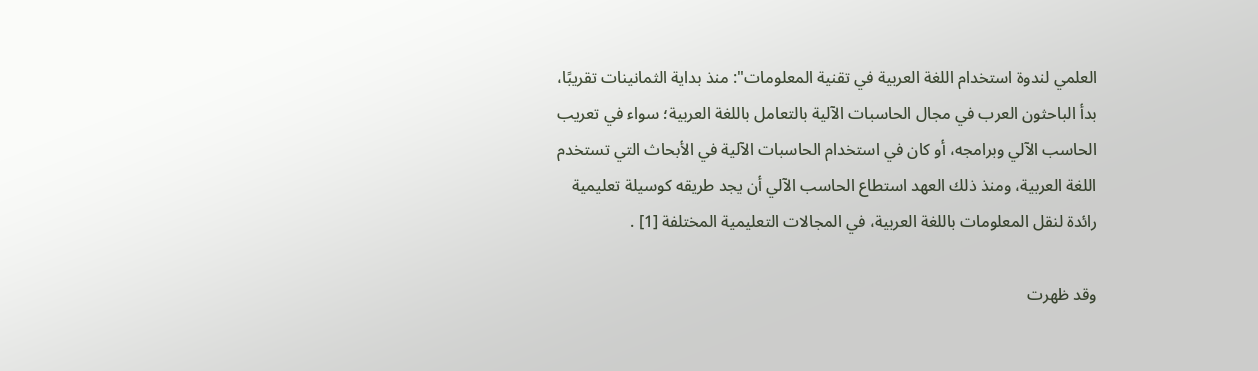العلمي لندوة استخدام اللغة العربية في تقنية المعلومات": منذ بداية الثمانينات تقريبًا، بدأ الباحثون العرب في مجال الحاسبات الآلية بالتعامل باللغة العربية؛ سواء في تعريب الحاسب الآلي وبرامجه، أو كان في استخدام الحاسبات الآلية في الأبحاث التي تستخدم اللغة العربية، ومنذ ذلك العهد استطاع الحاسب الآلي أن يجد طريقه كوسيلة تعليمية رائدة لنقل المعلومات باللغة العربية، في المجالات التعليمية المختلفة [1] .

وقد ظهرت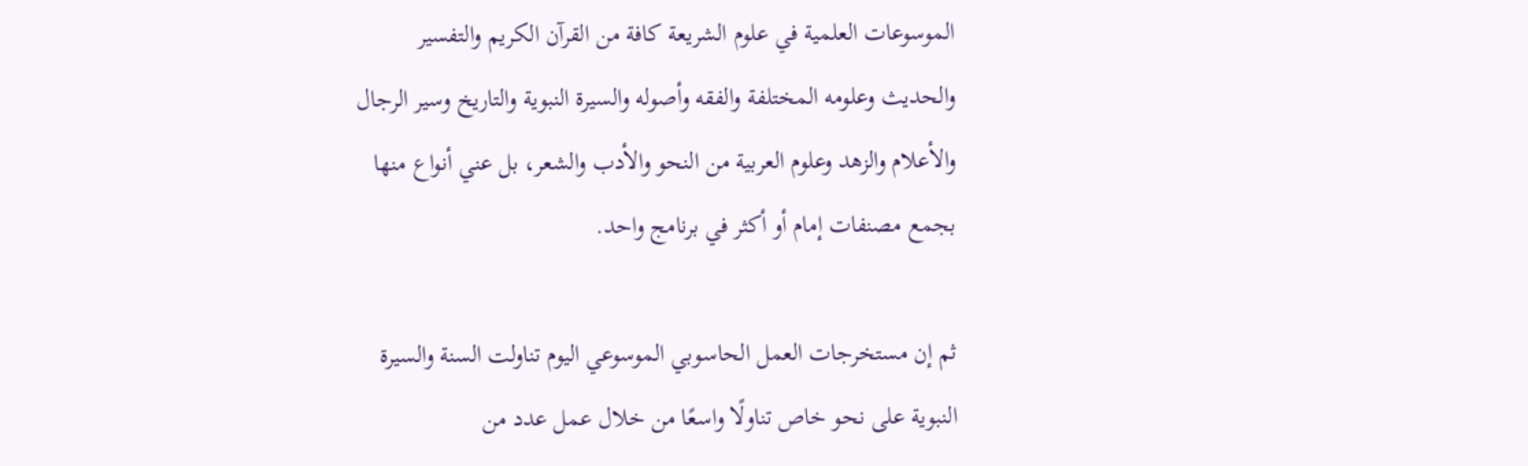الموسوعات العلمية في علوم الشريعة كافة من القرآن الكريم والتفسير والحديث وعلومه المختلفة والفقه وأصوله والسيرة النبوية والتاريخ وسير الرجال والأعلام والزهد وعلوم العربية من النحو والأدب والشعر، بل عني أنواع منها بجمع مصنفات إمام أو أكثر في برنامج واحد.

ثم إن مستخرجات العمل الحاسوبي الموسوعي اليوم تناولت السنة والسيرة النبوية على نحو خاص تناولًا واسعًا من خلال عمل عدد من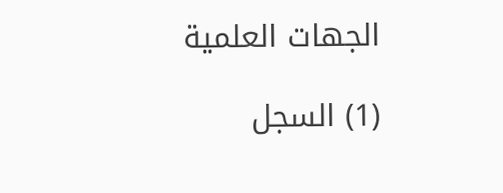الجهات العلمية

(1) السجل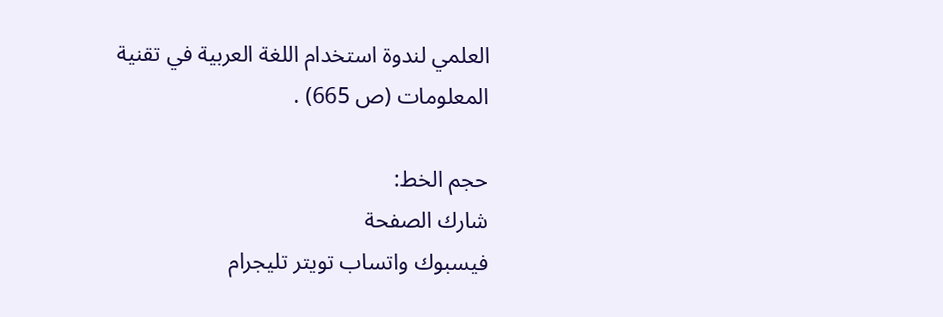العلمي لندوة استخدام اللغة العربية في تقنية المعلومات (ص 665) .

حجم الخط:
شارك الصفحة
فيسبوك واتساب تويتر تليجرام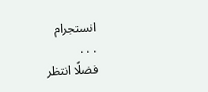انستجرام
. . .
فضلًا انتظر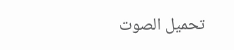تحميل الصوت